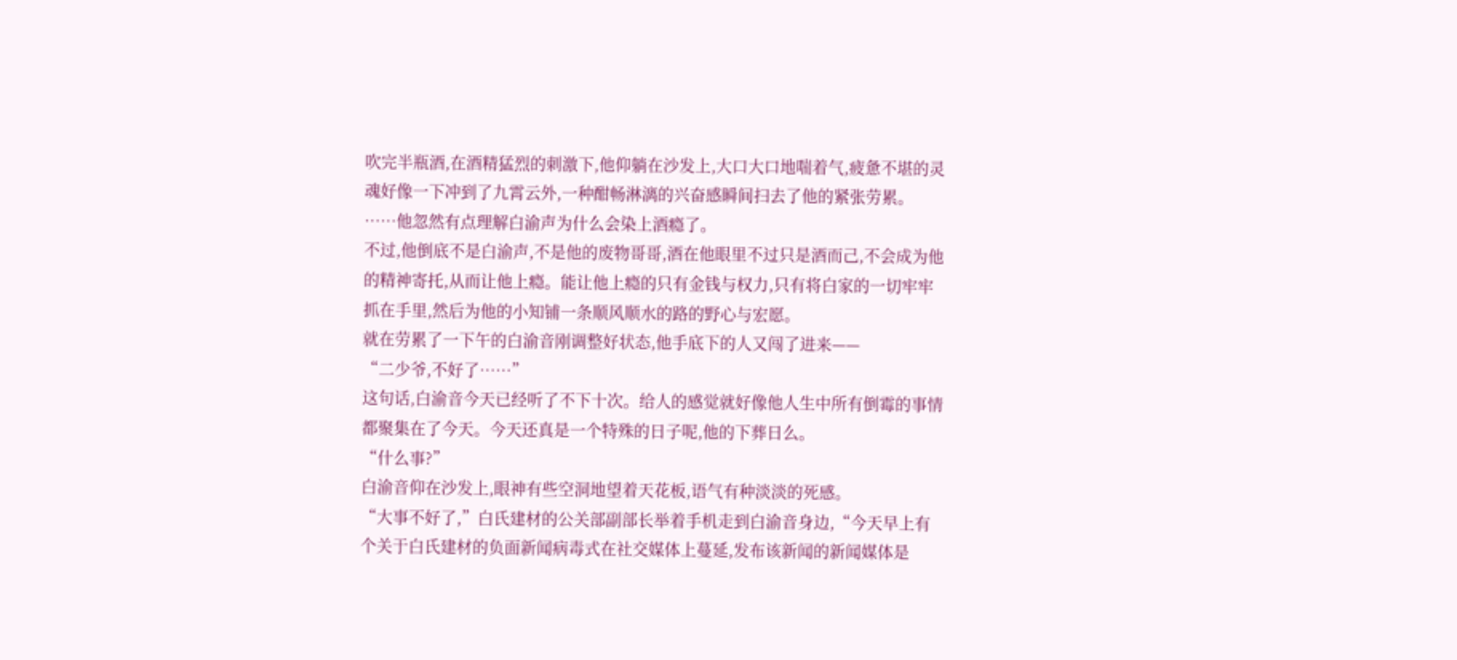吹完半瓶酒,在酒精猛烈的刺激下,他仰躺在沙发上,大口大口地喘着气,疲惫不堪的灵魂好像一下冲到了九霄云外,一种酣畅淋漓的兴奋感瞬间扫去了他的紧张劳累。
……他忽然有点理解白渝声为什么会染上酒瘾了。
不过,他倒底不是白渝声,不是他的废物哥哥,酒在他眼里不过只是酒而己,不会成为他的精神寄托,从而让他上瘾。能让他上瘾的只有金钱与权力,只有将白家的一切牢牢抓在手里,然后为他的小知铺一条顺风顺水的路的野心与宏愿。
就在劳累了一下午的白渝音刚调整好状态,他手底下的人又闯了进来——
“二少爷,不好了……”
这句话,白渝音今天已经听了不下十次。给人的感觉就好像他人生中所有倒霉的事情都聚集在了今天。今天还真是一个特殊的日子呢,他的下葬日么。
“什么事?”
白渝音仰在沙发上,眼神有些空洞地望着天花板,语气有种淡淡的死感。
“大事不好了,”白氏建材的公关部副部长举着手机走到白渝音身边,“今天早上有个关于白氏建材的负面新闻病毒式在社交媒体上蔓延,发布该新闻的新闻媒体是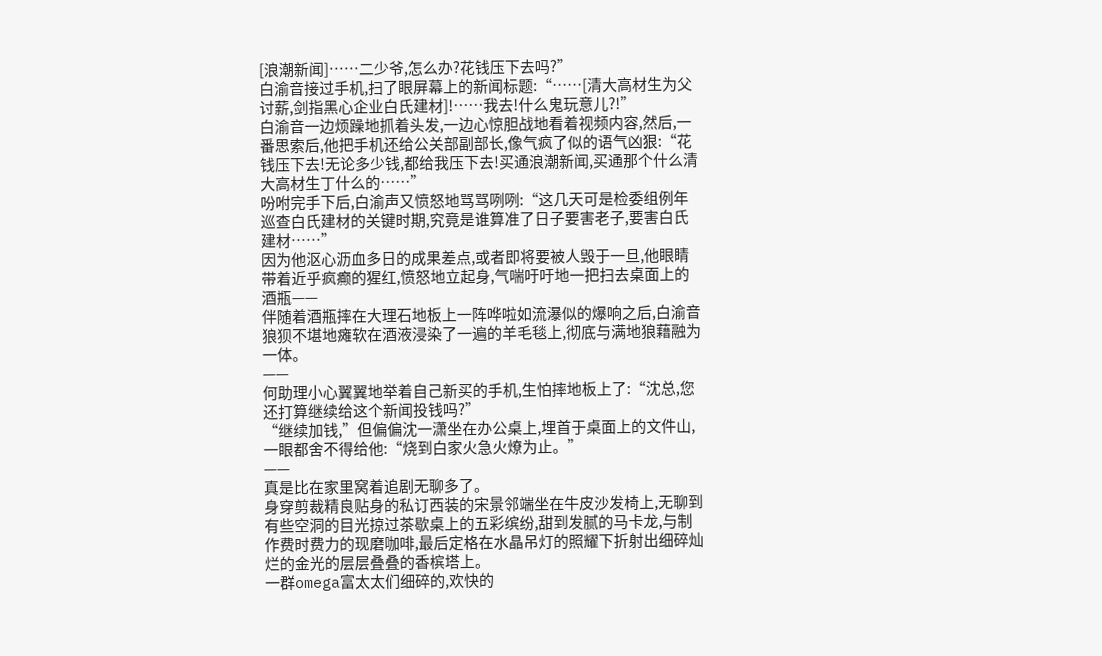[浪潮新闻]……二少爷,怎么办?花钱压下去吗?”
白渝音接过手机,扫了眼屏幕上的新闻标题:“……[清大高材生为父讨薪,剑指黑心企业白氏建材]!……我去!什么鬼玩意儿?!”
白渝音一边烦躁地抓着头发,一边心惊胆战地看着视频内容,然后,一番思索后,他把手机还给公关部副部长,像气疯了似的语气凶狠:“花钱压下去!无论多少钱,都给我压下去!买通浪潮新闻,买通那个什么清大高材生丁什么的……”
吩咐完手下后,白渝声又愤怒地骂骂咧咧:“这几天可是检委组例年巡查白氏建材的关键时期,究竟是谁算准了日子要害老子,要害白氏建材……”
因为他沤心沥血多日的成果差点,或者即将要被人毁于一旦,他眼睛带着近乎疯癫的猩红,愤怒地立起身,气喘吁吁地一把扫去桌面上的酒瓶——
伴随着酒瓶摔在大理石地板上一阵哗啦如流瀑似的爆响之后,白渝音狼狈不堪地瘫软在酒液浸染了一遍的羊毛毯上,彻底与满地狼藉融为一体。
——
何助理小心翼翼地举着自己新买的手机,生怕摔地板上了:“沈总,您还打算继续给这个新闻投钱吗?”
“继续加钱,”但偏偏沈一潇坐在办公桌上,埋首于桌面上的文件山,一眼都舍不得给他:“烧到白家火急火燎为止。”
——
真是比在家里窝着追剧无聊多了。
身穿剪裁精良贴身的私订西装的宋景邻端坐在牛皮沙发椅上,无聊到有些空洞的目光掠过茶歇桌上的五彩缤纷,甜到发腻的马卡龙,与制作费时费力的现磨咖啡,最后定格在水晶吊灯的照耀下折射出细碎灿烂的金光的层层叠叠的香槟塔上。
一群omega富太太们细碎的,欢快的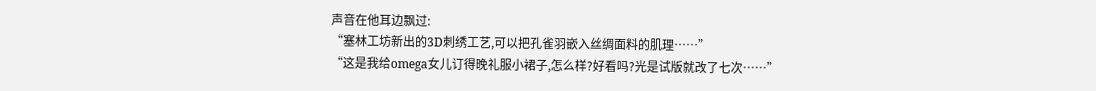声音在他耳边飘过:
“塞林工坊新出的3D刺绣工艺,可以把孔雀羽嵌入丝绸面料的肌理……”
“这是我给omega女儿订得晚礼服小裙子,怎么样?好看吗?光是试版就改了七次……”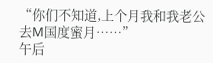“你们不知道,上个月我和我老公去M国度蜜月……”
午后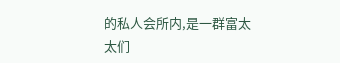的私人会所内,是一群富太太们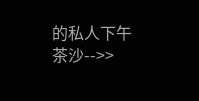的私人下午茶沙-->>